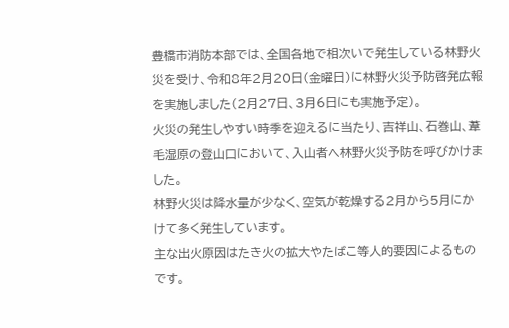豊橋市消防本部では、全国各地で相次いで発生している林野火災を受け、令和8年2月20日(金曜日)に林野火災予防啓発広報を実施しました(2月27日、3月6日にも実施予定)。
火災の発生しやすい時季を迎えるに当たり、吉祥山、石巻山、葦毛湿原の登山口において、入山者へ林野火災予防を呼びかけました。
林野火災は降水量が少なく、空気が乾燥する2月から5月にかけて多く発生しています。
主な出火原因はたき火の拡大やたばこ等人的要因によるものです。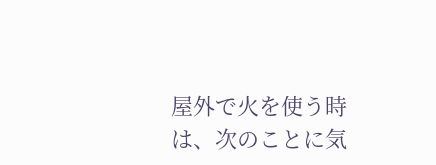屋外で火を使う時は、次のことに気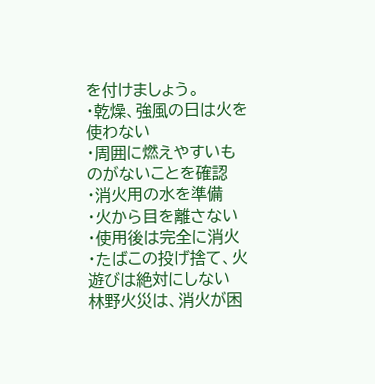を付けましょう。
・乾燥、強風の日は火を使わない
・周囲に燃えやすいものがないことを確認
・消火用の水を準備
・火から目を離さない
・使用後は完全に消火
・たばこの投げ捨て、火遊びは絶対にしない
林野火災は、消火が困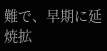難で、早期に延焼拡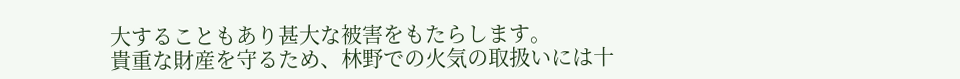大することもあり甚大な被害をもたらします。
貴重な財産を守るため、林野での火気の取扱いには十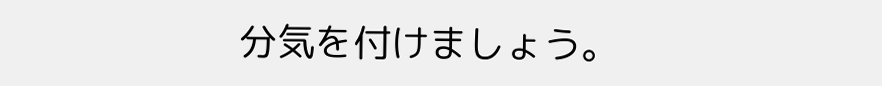分気を付けましょう。